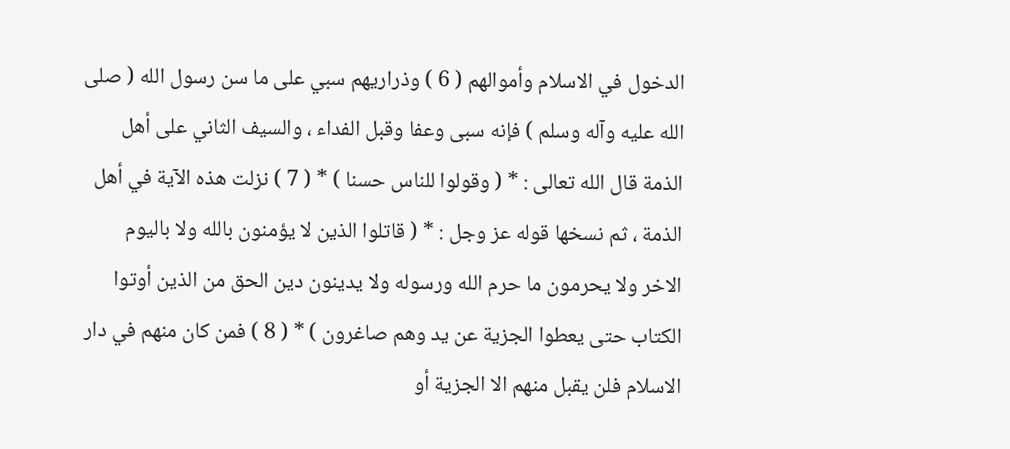الدخول في الاسلام وأموالهم ( 6 ) وذراريهم سبي على ما سن رسول الله ( صلى
الله عليه وآله وسلم ) فإنه سبى وعفا وقبل الفداء ، والسيف الثاني على أهل
الذمة قال الله تعالى : * ( وقولوا للناس حسنا ) * ( 7 ) نزلت هذه الآية في أهل
الذمة ، ثم نسخها قوله عز وجل : * ( قاتلوا الذين لا يؤمنون بالله ولا باليوم
الاخر ولا يحرمون ما حرم الله ورسوله ولا يدينون دين الحق من الذين أوتوا
الكتاب حتى يعطوا الجزية عن يد وهم صاغرون ) * ( 8 ) فمن كان منهم في دار
الاسلام فلن يقبل منهم الا الجزية أو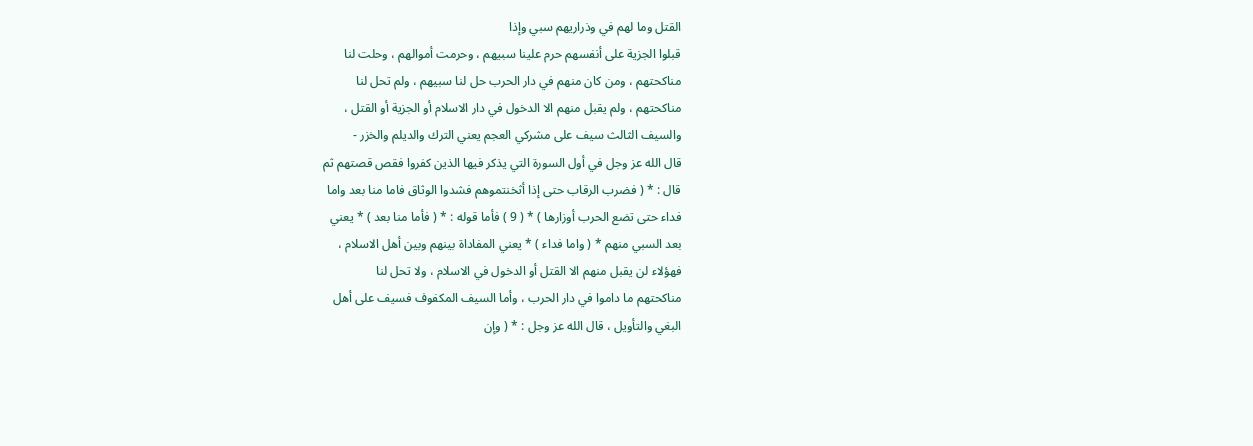القتل وما لهم في وذراريهم سبي وإذا
قبلوا الجزية على أنفسهم حرم علينا سبيهم ، وحرمت أموالهم ، وحلت لنا
مناكحتهم ، ومن كان منهم في دار الحرب حل لنا سبيهم ، ولم تحل لنا
مناكحتهم ، ولم يقبل منهم الا الدخول في دار الاسلام أو الجزية أو القتل ،
والسيف الثالث سيف على مشركي العجم يعني الترك والديلم والخزر -
قال الله عز وجل في أول السورة التي يذكر فيها الذين كفروا فقص قصتهم ثم
قال : * ( فضرب الرقاب حتى إذا أثخنتموهم فشدوا الوثاق فاما منا بعد واما
فداء حتى تضع الحرب أوزارها ) * ( 9 ) فأما قوله : * ( فأما منا بعد ) * يعني
بعد السبي منهم * ( واما فداء ) * يعني المفاداة بينهم وبين أهل الاسلام ،
فهؤلاء لن يقبل منهم الا القتل أو الدخول في الاسلام ، ولا تحل لنا
مناكحتهم ما داموا في دار الحرب ، وأما السيف المكفوف فسيف على أهل
البغي والتأويل ، قال الله عز وجل : * ( وإن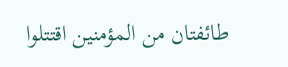طائفتان من المؤمنين اقتتلوا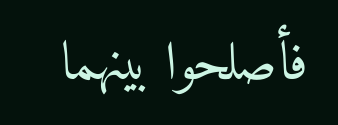فأصلحوا بينهما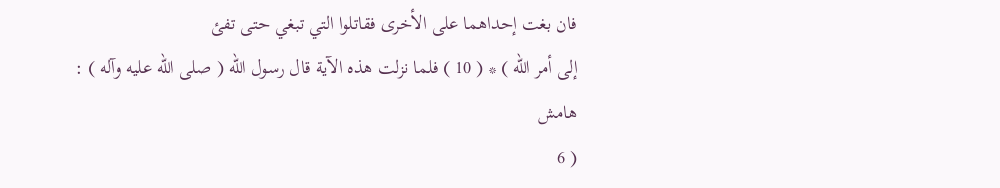فان بغت إحداهما على الأخرى فقاتلوا التي تبغي حتى تفئ
إلى أمر الله ) * ( 10 ) فلما نزلت هذه الآية قال رسول الله ( صلى الله عليه وآله ) :
هامش
( 6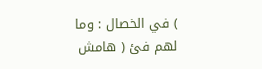) في الخصال : وما لهم فئ ( هامش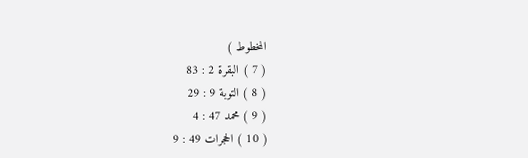المخطوط )
( 7 ) البقرة 2 : 83
( 8 ) التوبة 9 : 29
( 9 ) محمد 47 : 4
( 10 ) الحجرات 49 : 9